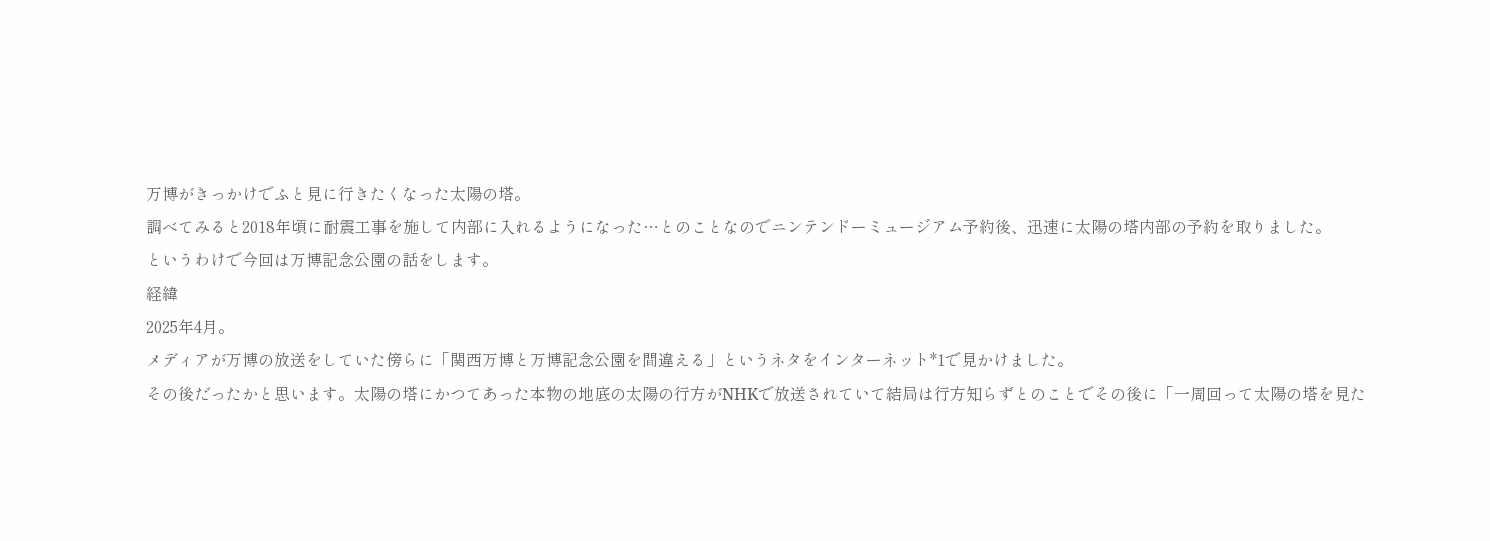万博がきっかけでふと見に行きたくなった太陽の塔。
調べてみると2018年頃に耐震工事を施して内部に入れるようになった…とのことなのでニンテンドーミュージアム予約後、迅速に太陽の塔内部の予約を取りました。
というわけで今回は万博記念公園の話をします。
経緯
2025年4月。
メディアが万博の放送をしていた傍らに「関西万博と万博記念公園を間違える」というネタをインターネット*1で見かけました。
その後だったかと思います。太陽の塔にかつてあった本物の地底の太陽の行方がNHKで放送されていて結局は行方知らずとのことでその後に「一周回って太陽の塔を見た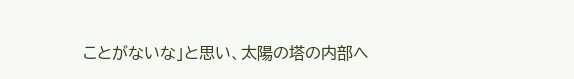ことがないな」と思い、太陽の塔の内部へ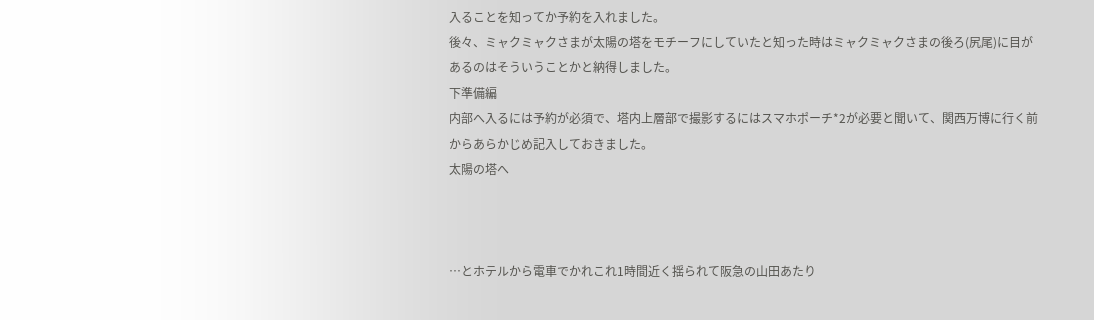入ることを知ってか予約を入れました。
後々、ミャクミャクさまが太陽の塔をモチーフにしていたと知った時はミャクミャクさまの後ろ(尻尾)に目があるのはそういうことかと納得しました。
下準備編
内部へ入るには予約が必須で、塔内上層部で撮影するにはスマホポーチ*2が必要と聞いて、関西万博に行く前からあらかじめ記入しておきました。
太陽の塔へ



…とホテルから電車でかれこれ1時間近く揺られて阪急の山田あたり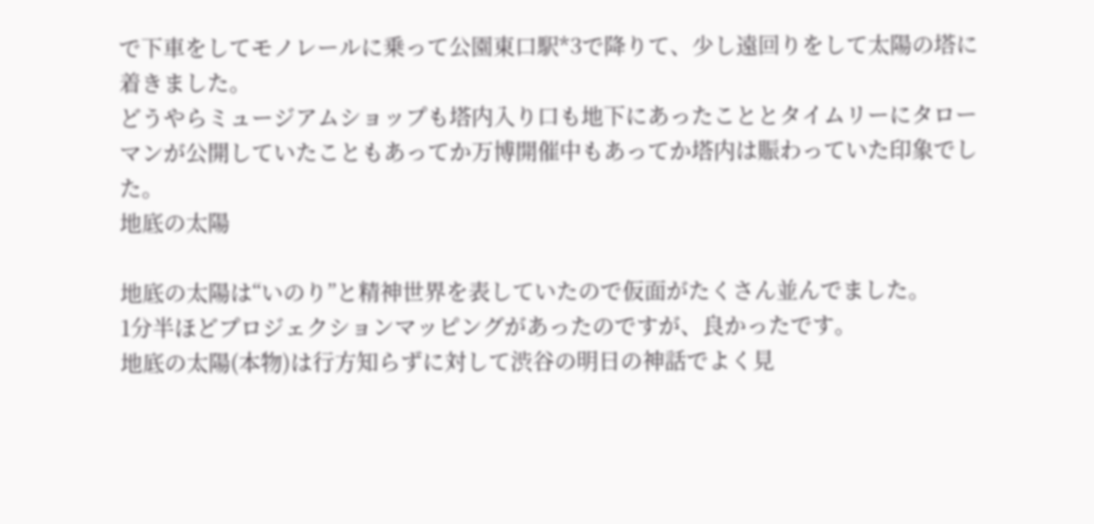で下車をしてモノレールに乗って公園東口駅*3で降りて、少し遠回りをして太陽の塔に着きました。
どうやらミュージアムショップも塔内入り口も地下にあったこととタイムリーにタローマンが公開していたこともあってか万博開催中もあってか塔内は賑わっていた印象でした。
地底の太陽

地底の太陽は“いのり”と精神世界を表していたので仮面がたくさん並んでました。
1分半ほどプロジェクションマッピングがあったのですが、良かったです。
地底の太陽(本物)は行方知らずに対して渋谷の明日の神話でよく見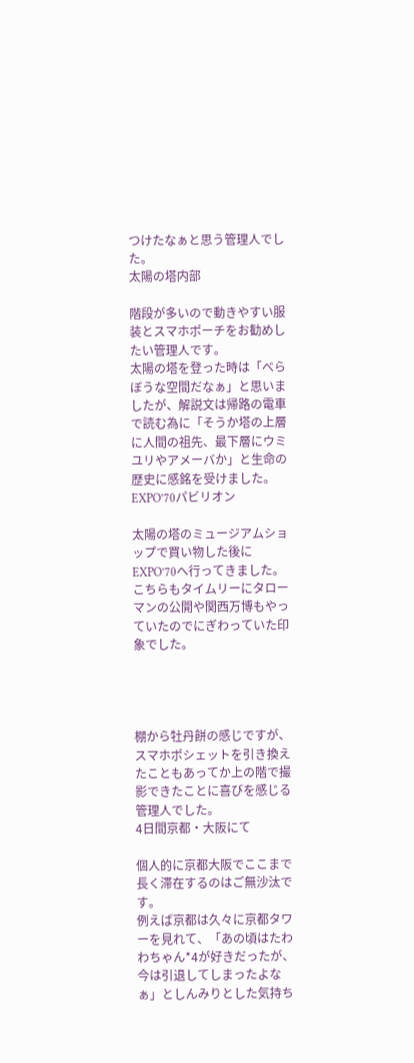つけたなぁと思う管理人でした。
太陽の塔内部

階段が多いので動きやすい服装とスマホポーチをお勧めしたい管理人です。
太陽の塔を登った時は「べらぼうな空間だなぁ」と思いましたが、解説文は帰路の電車で読む為に「そうか塔の上層に人間の祖先、最下層にウミユリやアメーバか」と生命の歴史に感銘を受けました。
EXPO’70パビリオン

太陽の塔のミュージアムショップで買い物した後にEXPO’70へ行ってきました。
こちらもタイムリーにタローマンの公開や関西万博もやっていたのでにぎわっていた印象でした。




棚から牡丹餅の感じですが、スマホポシェットを引き換えたこともあってか上の階で撮影できたことに喜びを感じる管理人でした。
4日間京都・大阪にて

個人的に京都大阪でここまで長く滞在するのはご無沙汰です。
例えば京都は久々に京都タワーを見れて、「あの頃はたわわちゃん*4が好きだったが、今は引退してしまったよなぁ」としんみりとした気持ち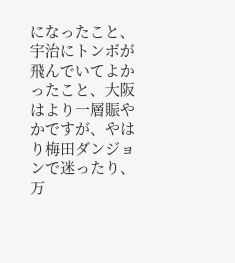になったこと、宇治にトンボが飛んでいてよかったこと、大阪はより一層賑やかですが、やはり梅田ダンジョンで迷ったり、万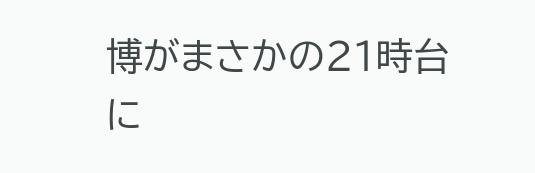博がまさかの21時台に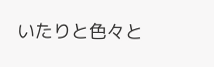いたりと色々と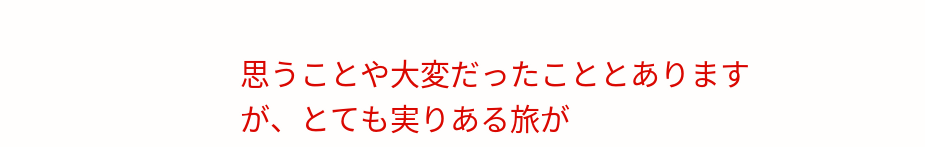思うことや大変だったこととありますが、とても実りある旅が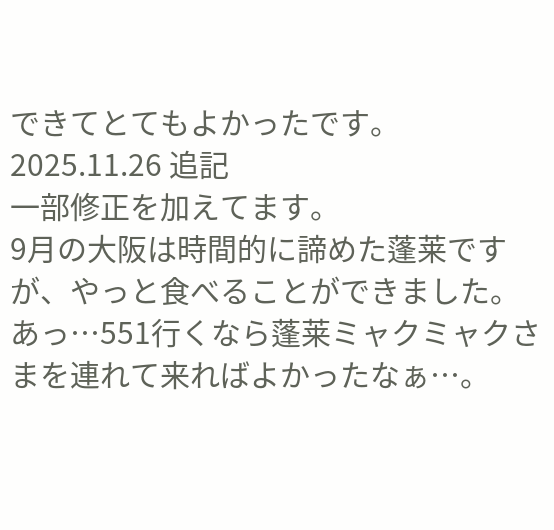できてとてもよかったです。
2025.11.26 追記
一部修正を加えてます。
9月の大阪は時間的に諦めた蓬莱ですが、やっと食べることができました。
あっ…551行くなら蓬莱ミャクミャクさまを連れて来ればよかったなぁ…。